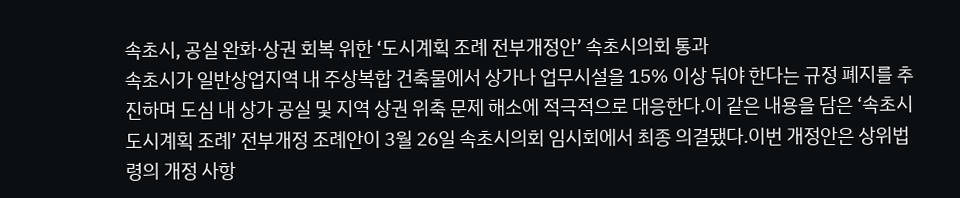속초시, 공실 완화·상권 회복 위한 ‘도시계획 조례 전부개정안’ 속초시의회 통과
속초시가 일반상업지역 내 주상복합 건축물에서 상가나 업무시설을 15% 이상 둬야 한다는 규정 폐지를 추진하며 도심 내 상가 공실 및 지역 상권 위축 문제 해소에 적극적으로 대응한다.이 같은 내용을 담은 ‘속초시 도시계획 조례’ 전부개정 조례안이 3월 26일 속초시의회 임시회에서 최종 의결됐다.이번 개정안은 상위법령의 개정 사항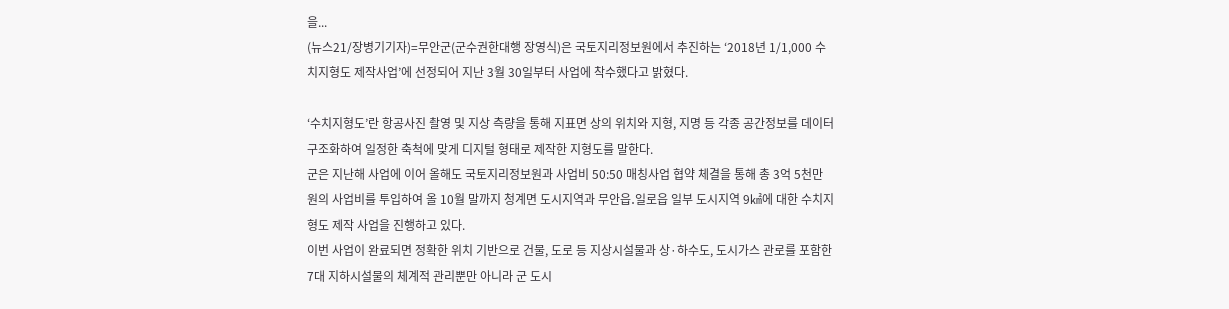을...
(뉴스21/장병기기자)=무안군(군수권한대행 장영식)은 국토지리정보원에서 추진하는 ‘2018년 1/1,000 수치지형도 제작사업’에 선정되어 지난 3월 30일부터 사업에 착수했다고 밝혔다.

‘수치지형도’란 항공사진 촬영 및 지상 측량을 통해 지표면 상의 위치와 지형, 지명 등 각종 공간정보를 데이터 구조화하여 일정한 축척에 맞게 디지털 형태로 제작한 지형도를 말한다.
군은 지난해 사업에 이어 올해도 국토지리정보원과 사업비 50:50 매칭사업 협약 체결을 통해 총 3억 5천만 원의 사업비를 투입하여 올 10월 말까지 청계면 도시지역과 무안읍․일로읍 일부 도시지역 9㎢에 대한 수치지형도 제작 사업을 진행하고 있다.
이번 사업이 완료되면 정확한 위치 기반으로 건물, 도로 등 지상시설물과 상·하수도, 도시가스 관로를 포함한 7대 지하시설물의 체계적 관리뿐만 아니라 군 도시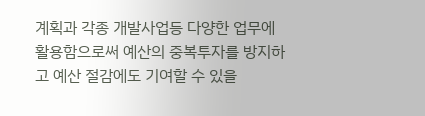계획과 각종 개발사업등 다양한 업무에 활용함으로써 예산의 중복투자를 방지하고 예산 절감에도 기여할 수 있을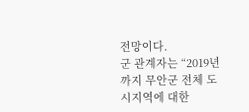전망이다.
군 관계자는 “2019년까지 무안군 전체 도시지역에 대한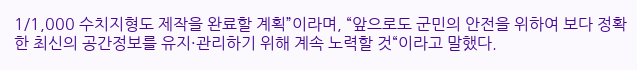1/1,000 수치지형도 제작을 완료할 계획”이라며, “앞으로도 군민의 안전을 위하여 보다 정확한 최신의 공간정보를 유지·관리하기 위해 계속 노력할 것“이라고 말했다.